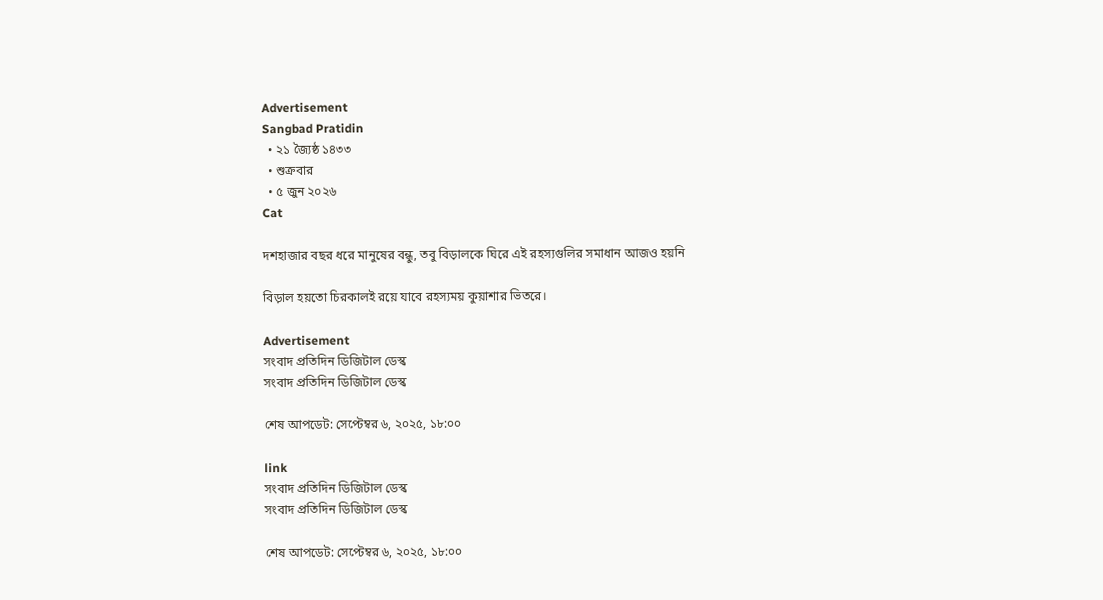Advertisement
Sangbad Pratidin
  • ২১ জ্যৈষ্ঠ ১৪৩৩
  • শুক্রবার
  • ৫ জুন ২০২৬
Cat

দশহাজার বছর ধরে মানুষের বন্ধু, তবু বিড়ালকে ঘিরে এই রহস্যগুলির সমাধান আজও হয়নি

বিড়াল হয়তো চিরকালই রয়ে যাবে রহস্যময় কুয়াশার ভিতরে।

Advertisement
সংবাদ প্রতিদিন ডিজিটাল ডেস্ক
সংবাদ প্রতিদিন ডিজিটাল ডেস্ক

শেষ আপডেট: সেপ্টেম্বর ৬, ২০২৫, ১৮:০০

link
সংবাদ প্রতিদিন ডিজিটাল ডেস্ক
সংবাদ প্রতিদিন ডিজিটাল ডেস্ক

শেষ আপডেট: সেপ্টেম্বর ৬, ২০২৫, ১৮:০০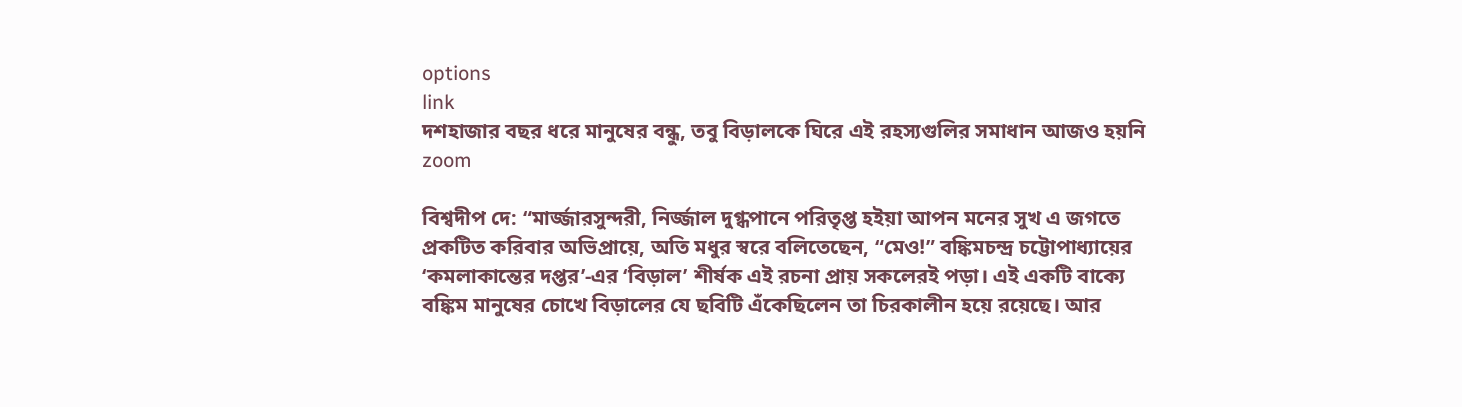options
link
দশহাজার বছর ধরে মানুষের বন্ধু, তবু বিড়ালকে ঘিরে এই রহস্যগুলির সমাধান আজও হয়নি zoom

বিশ্বদীপ দে: “মার্জ্জারসুন্দরী, নির্জ্জাল দুগ্ধপানে পরিতৃপ্ত হইয়া আপন মনের সুখ এ জগতে প্রকটিত করিবার অভিপ্রায়ে, অতি মধুর স্বরে বলিতেছেন, “মেও!” বঙ্কিমচন্দ্র চট্টোপাধ্যায়ের ‘কমলাকান্তের দপ্তর’-এর ‘বিড়াল’ শীর্ষক এই রচনা প্রায় সকলেরই পড়া। এই একটি বাক্যে বঙ্কিম মানুষের চোখে বিড়ালের যে ছবিটি এঁকেছিলেন তা চিরকালীন হয়ে রয়েছে। আর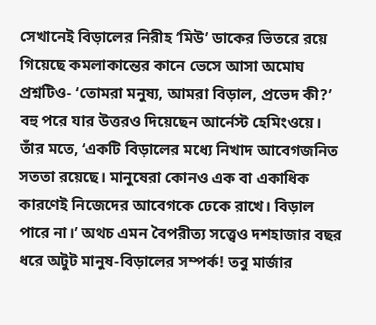সেখানেই বিড়ালের নিরীহ ‘মিউ’ ডাকের ভিতরে রয়ে গিয়েছে কমলাকান্তের কানে ভেসে আসা অমোঘ প্রশ্নটিও- ‘তোমরা মনুষ্য, আমরা বিড়াল, প্রভেদ কী?’ বহু পরে যার উত্তরও দিয়েছেন আর্নেস্ট হেমিংওয়ে। তাঁর মতে, ‘একটি বিড়ালের মধ্যে নিখাদ আবেগজনিত সততা রয়েছে। মানুষেরা কোনও এক বা একাধিক কারণেই নিজেদের আবেগকে ঢেকে রাখে। বিড়াল পারে না।’ অথচ এমন বৈপরীত্য সত্ত্বেও দশহাজার বছর ধরে অটুট মানুষ-বিড়ালের সম্পর্ক! তবু মার্জার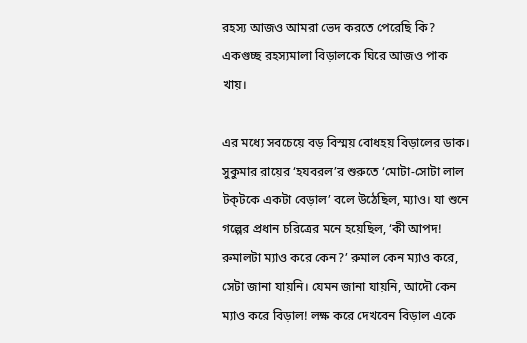রহস্য আজও আমরা ভেদ করতে পেরেছি কি? একগুচ্ছ রহস্যমালা বিড়ালকে ঘিরে আজও পাক খায়।

এর মধ্যে সবচেয়ে বড় বিস্ময় বোধহয় বিড়ালের ডাক। সুকুমার রায়ের ‘হযবরল’র শুরুতে ‘মোটা-সোটা লাল টক্‌টকে একটা বেড়াল’ বলে উঠেছিল, ম্যাও। যা শুনে গল্পের প্রধান চরিত্রের মনে হয়েছিল, ‘কী আপদ! রুমালটা ম্যাও করে কেন?’ রুমাল কেন ম্যাও করে, সেটা জানা যায়নি। যেমন জানা যায়নি, আদৌ কেন ম্যাও করে বিড়াল! লক্ষ করে দেখবেন বিড়াল একে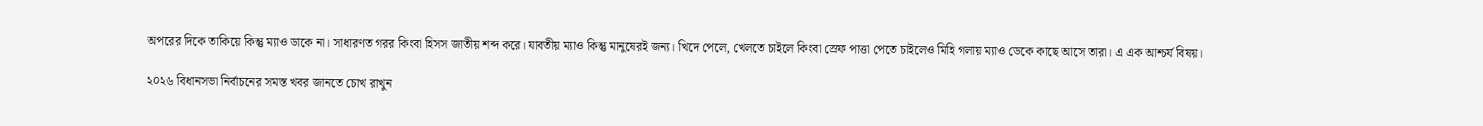অপরের দিকে তাকিয়ে কিন্তু ম্যাও ডাকে না। সাধারণত গরর কিংবা হিসস জাতীয় শব্দ করে। যাবতীয় ম্যাও কিন্তু মানুষেরই জন্য। খিদে পেলে, খেলতে চাইলে কিংবা স্রেফ পাত্তা পেতে চাইলেও মিহি গলায় ম্যাও ডেকে কাছে আসে তারা। এ এক আশ্চর্য বিষয়।

২০২৬ বিধানসভা নির্বাচনের সমস্ত খবর জানতে চোখ রাখুন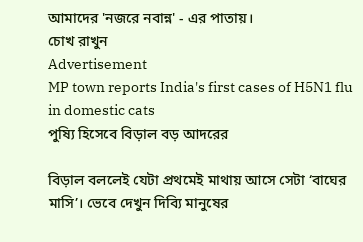আমাদের 'নজরে নবান্ন' - এর পাতায়।
চোখ রাখুন
Advertisement
MP town reports India's first cases of H5N1 flu in domestic cats
পুষ্যি হিসেবে বিড়াল বড় আদরের

বিড়াল বললেই যেটা প্রথমেই মাথায় আসে সেটা ‘বাঘের মাসি’। ভেবে দেখুন দিব্যি মানুষের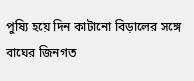পুষ্যি হয়ে দিন কাটানো বিড়ালের সঙ্গে বাঘের জিনগত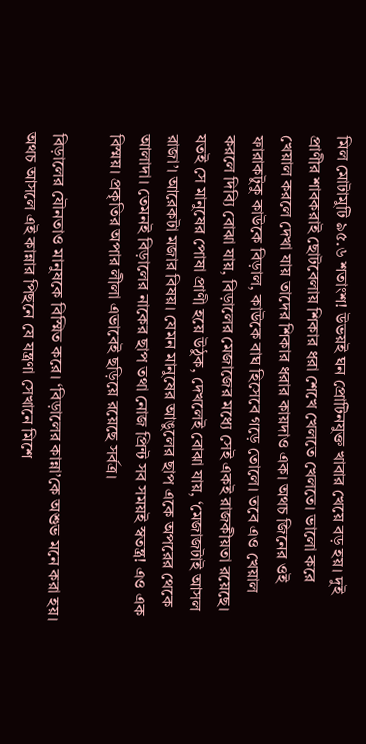মিল মোটামুটি ৯৫.৬ শতাংশ! উভয়ই ঘন প্রোটিনযুক্ত খাবার খেয়ে বড় হয়। দুই প্রাণীর শাবকরাই ছোটবেলায় শিকার ধরা শেখে খেলতে খেলতে। ভালো করে খেয়াল করলে দেখা যায় তাদের শিকার ধরার কায়দাও এক। অথচ জিনের ওই ফারাকটুকু কাউকে বিড়াল, কাউকে বাঘ হিসেবে গড়ে তোলে। তবে এও খেয়াল করলে দিব্যি বোঝা যায়, বিড়ালের মেজাজের মধ্যে সেই একই রাজকীয়তা রয়েছে। যতই সে মানুষের পোষা প্রাণী হয়ে উঠুক, দেখলেই বোঝা যায়, ‘মেজাজটাই আসল রাজা’। আরেকটা মজার বিষয়। যেমন মানুষের আঙুলের ছাপ একে অপরের থেকে আলাদা। তেমনই বিড়ালের নাকের ছাপ তথা নোজ প্রিন্ট সব সময়ই স্বতন্ত্র! এও এক বিস্ময়। প্রকৃতির অপার লীলা এভাবেই ছড়িয়ে রয়েছে সর্বত্র।

বিড়ালের যৌনতাও মানুষকে বিস্মিত করে। ‘বিড়ালের কান্না’কে অশুভ মনে করা হয়। অথচ আসলে এই কান্নার পিছনে যে যন্ত্রণা সেখানে মিশে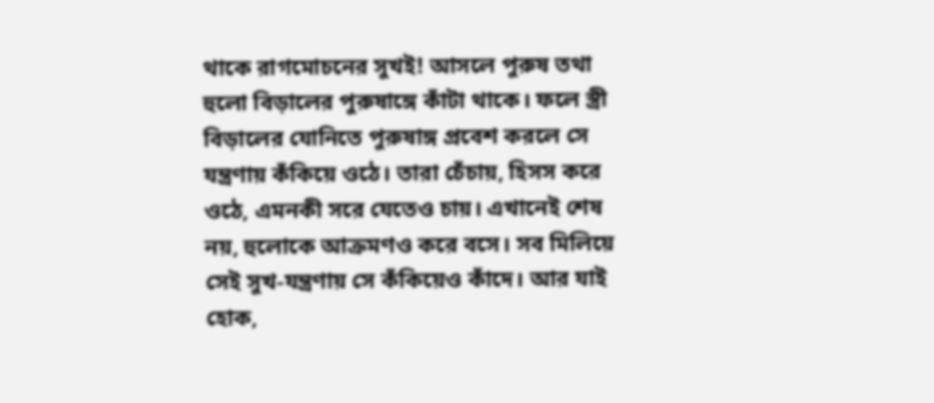থাকে রাগমোচনের সুখই! আসলে পুরুষ তথা হুলো বিড়ালের পুরুষাঙ্গে কাঁটা থাকে। ফলে স্ত্রী বিড়ালের যোনিতে পুরুষাঙ্গ প্রবেশ করলে সে যন্ত্রণায় কঁকিয়ে ওঠে। তারা চেঁচায়, হিসস করে ওঠে, এমনকী সরে যেতেও চায়। এখানেই শেষ নয়, হুলোকে আক্রমণও করে বসে। সব মিলিয়ে সেই সুখ-যন্ত্রণায় সে কঁকিয়েও কাঁদে। আর যাই হোক,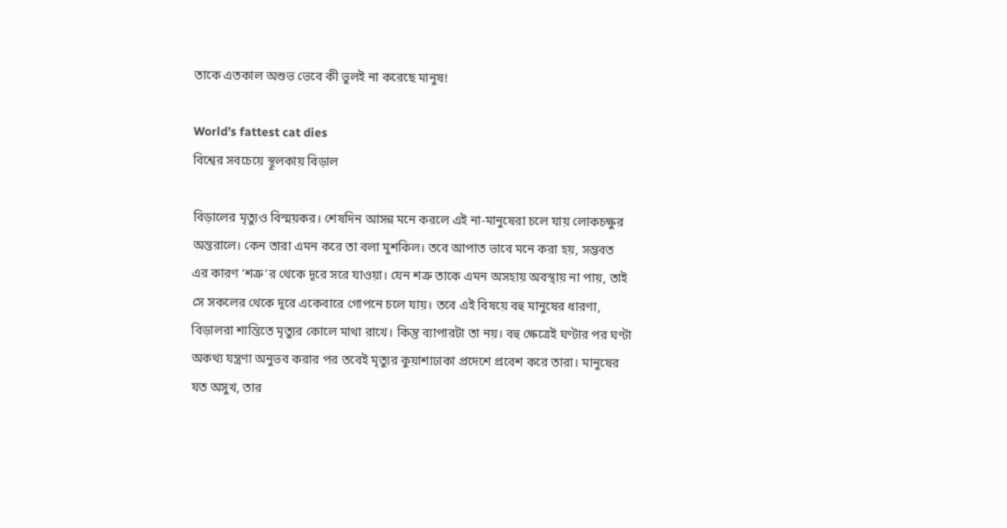তাকে এতকাল অশুভ ভেবে কী ভুলই না করেছে মানুষ!

World’s fattest cat dies
বিশ্বের সবচেয়ে স্থূলকায় বিড়াল

বিড়ালের মৃত্যুও বিস্ময়কর। শেষদিন আসন্ন মনে করলে এই না-মানুষেরা চলে যায় লোকচক্ষুর অন্তরালে। কেন তারা এমন করে তা বলা মুশকিল। তবে আপাত ভাবে মনে করা হয়, সম্ভবত এর কারণ ‘শত্রু’র থেকে দূরে সরে যাওয়া। যেন শত্রু তাকে এমন অসহায় অবস্থায় না পায়, তাই সে সকলের থেকে দূরে একেবারে গোপনে চলে যায়। তবে এই বিষয়ে বহু মানুষের ধারণা, বিড়ালরা শান্তিতে মৃত্যুর কোলে মাথা রাখে। কিন্তু ব্যাপারটা তা নয়। বহু ক্ষেত্রেই ঘণ্টার পর ঘণ্টা অকথ্য যন্ত্রণা অনুভব করার পর তবেই মৃত্যুর কুয়াশাঢাকা প্রদেশে প্রবেশ করে তারা। মানুষের যত অসুখ, তার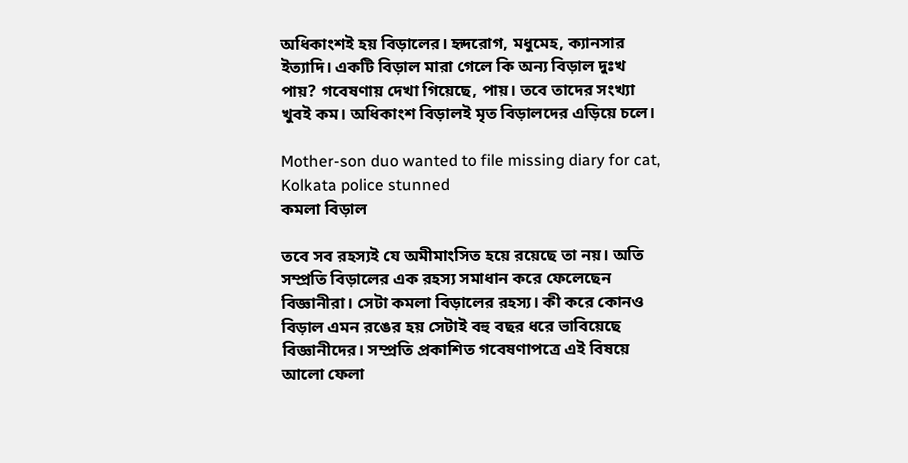অধিকাংশই হয় বিড়ালের। হৃদরোগ, মধুমেহ, ক্যানসার ইত্যাদি। একটি বিড়াল মারা গেলে কি অন্য বিড়াল দুঃখ পায়? গবেষণায় দেখা গিয়েছে, পায়। তবে তাদের সংখ্যা খুবই কম। অধিকাংশ বিড়ালই মৃত বিড়ালদের এড়িয়ে চলে।

Mother-son duo wanted to file missing diary for cat, Kolkata police stunned
কমলা বিড়াল

তবে সব রহস্যই যে অমীমাংসিত হয়ে রয়েছে তা নয়। অতি সম্প্রতি বিড়ালের এক রহস্য সমাধান করে ফেলেছেন বিজ্ঞানীরা। সেটা কমলা বিড়ালের রহস্য। কী করে কোনও বিড়াল এমন রঙের হয় সেটাই বহু বছর ধরে ভাবিয়েছে বিজ্ঞানীদের। সম্প্রতি প্রকাশিত গবেষণাপত্রে এই বিষয়ে আলো ফেলা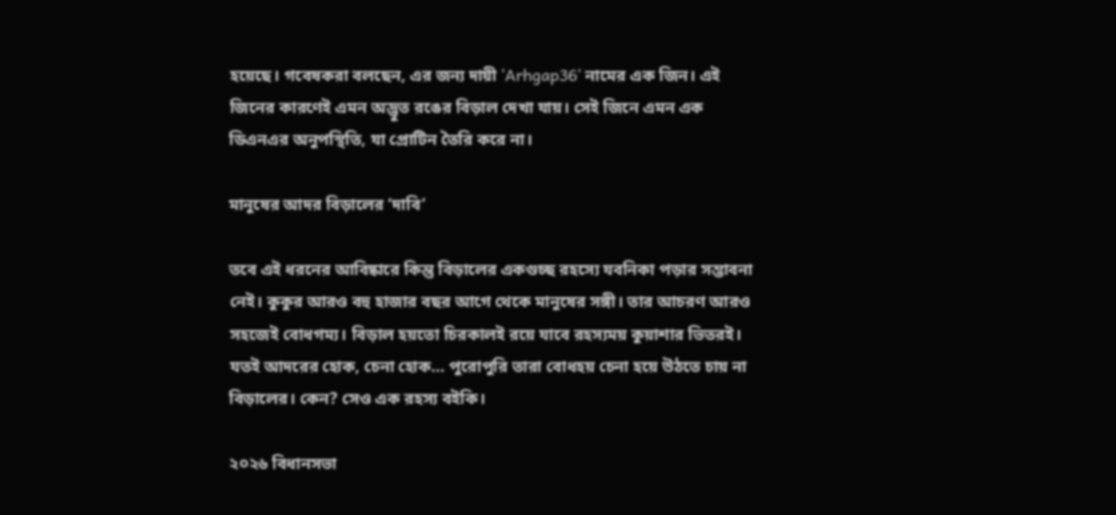হয়েছে। গবেষকরা বলছেন, এর জন্য দায়ী ‘Arhgap36’ নামের এক জিন। এই জিনের কারণেই এমন অদ্ভুত রঙের বিড়াল দেখা যায়। সেই জিনে এমন এক ডিএনএর অনুপস্থিতি, যা প্রোটিন তৈরি করে না।

মানুষের আদর বিড়ালের ‘দাবি’

তবে এই ধরনের আবিষ্কারে কিন্তু বিড়ালের একগুচ্ছ রহস্যে যবনিকা পড়ার সম্ভাবনা নেই। কুকুর আরও বহু হাজার বছর আগে থেকে মানুষের সঙ্গী। তার আচরণ আরও সহজেই বোধগম্য। বিড়াল হয়তো চিরকালই রয়ে যাবে রহস্যময় কুয়াশার ভিতরই। যতই আদরের হোক, চেনা হোক… পুরোপুরি তারা বোধহয় চেনা হয়ে উঠতে চায় না বিড়ালের। কেন? সেও এক রহস্য বইকি।

২০২৬ বিধানসভা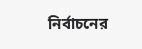নির্বাচনের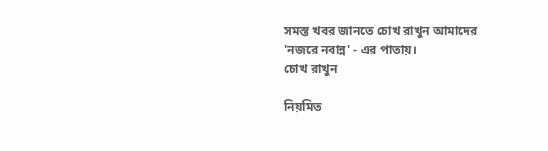সমস্ত খবর জানতে চোখ রাখুন আমাদের 'নজরে নবান্ন' - এর পাতায়।
চোখ রাখুন

নিয়মিত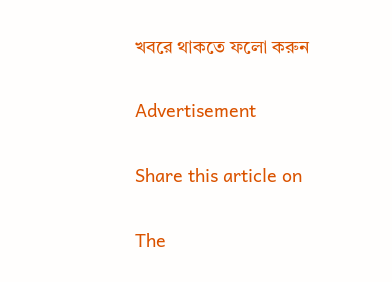খবরে থাকতে ফলো করুন

Advertisement

Share this article on

The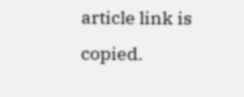article link is copied.